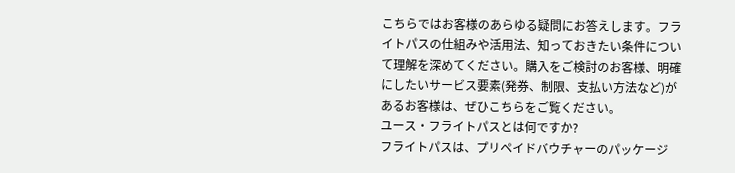こちらではお客様のあらゆる疑問にお答えします。フライトパスの仕組みや活用法、知っておきたい条件について理解を深めてください。購入をご検討のお客様、明確にしたいサービス要素(発券、制限、支払い方法など)があるお客様は、ぜひこちらをご覧ください。
ユース・フライトパスとは何ですか?
フライトパスは、プリペイドバウチャーのパッケージ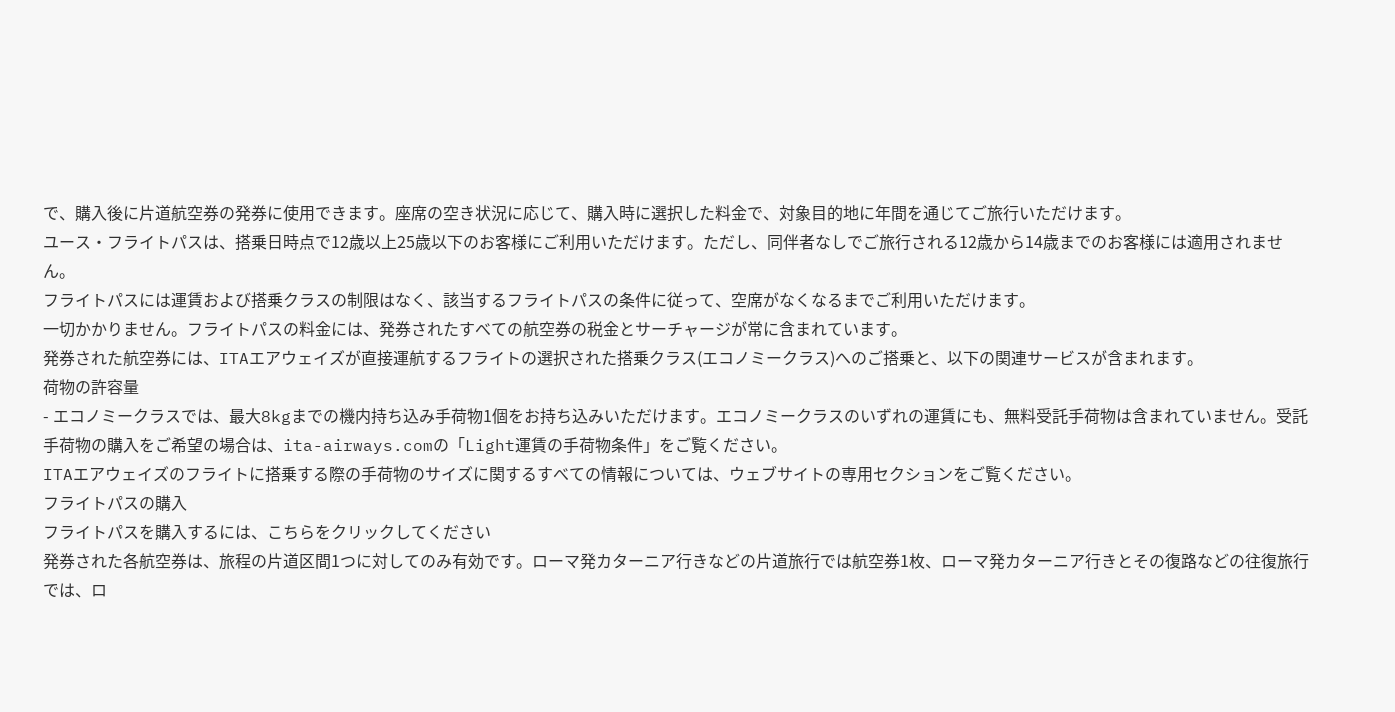で、購入後に片道航空券の発券に使用できます。座席の空き状況に応じて、購入時に選択した料金で、対象目的地に年間を通じてご旅行いただけます。
ユース・フライトパスは、搭乗日時点で12歳以上25歳以下のお客様にご利用いただけます。ただし、同伴者なしでご旅行される12歳から14歳までのお客様には適用されません。
フライトパスには運賃および搭乗クラスの制限はなく、該当するフライトパスの条件に従って、空席がなくなるまでご利用いただけます。
一切かかりません。フライトパスの料金には、発券されたすべての航空券の税金とサーチャージが常に含まれています。
発券された航空券には、ITAエアウェイズが直接運航するフライトの選択された搭乗クラス(エコノミークラス)へのご搭乗と、以下の関連サービスが含まれます。
荷物の許容量
- エコノミークラスでは、最大8kgまでの機内持ち込み手荷物1個をお持ち込みいただけます。エコノミークラスのいずれの運賃にも、無料受託手荷物は含まれていません。受託手荷物の購入をご希望の場合は、ita-airways.comの「Light運賃の手荷物条件」をご覧ください。
ITAエアウェイズのフライトに搭乗する際の手荷物のサイズに関するすべての情報については、ウェブサイトの専用セクションをご覧ください。
フライトパスの購入
フライトパスを購入するには、こちらをクリックしてください
発券された各航空券は、旅程の片道区間1つに対してのみ有効です。ローマ発カターニア行きなどの片道旅行では航空券1枚、ローマ発カターニア行きとその復路などの往復旅行では、ロ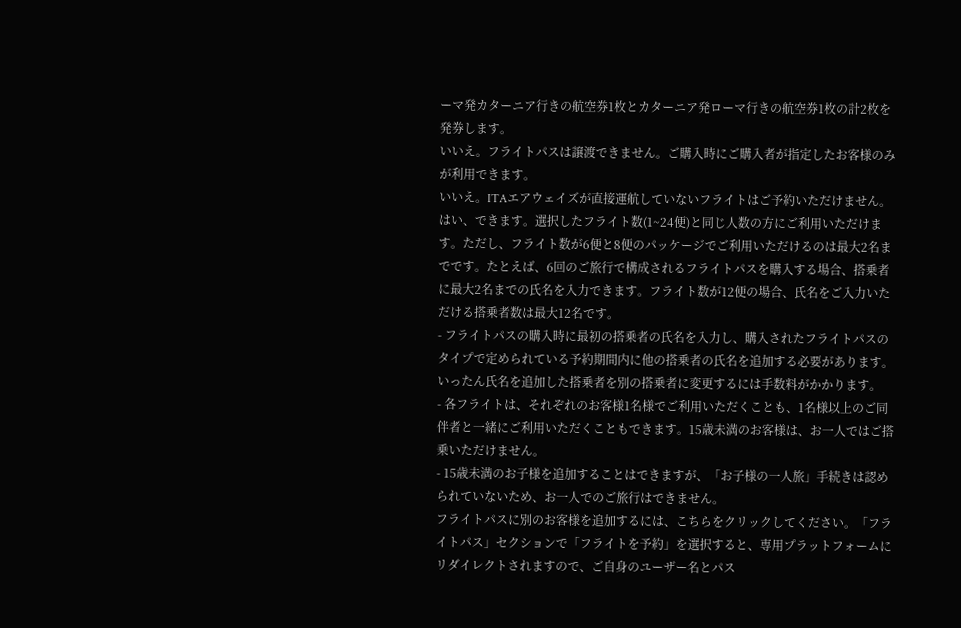ーマ発カターニア行きの航空券1枚とカターニア発ローマ行きの航空券1枚の計2枚を発券します。
いいえ。フライトパスは譲渡できません。ご購入時にご購入者が指定したお客様のみが利用できます。
いいえ。ITAエアウェイズが直接運航していないフライトはご予約いただけません。
はい、できます。選択したフライト数(1~24便)と同じ人数の方にご利用いただけます。ただし、フライト数が6便と8便のパッケージでご利用いただけるのは最大2名までです。たとえば、6回のご旅行で構成されるフライトパスを購入する場合、搭乗者に最大2名までの氏名を入力できます。フライト数が12便の場合、氏名をご入力いただける搭乗者数は最大12名です。
- フライトパスの購入時に最初の搭乗者の氏名を入力し、購入されたフライトパスのタイプで定められている予約期間内に他の搭乗者の氏名を追加する必要があります。いったん氏名を追加した搭乗者を別の搭乗者に変更するには手数料がかかります。
- 各フライトは、それぞれのお客様1名様でご利用いただくことも、1名様以上のご同伴者と一緒にご利用いただくこともできます。15歳未満のお客様は、お一人ではご搭乗いただけません。
- 15歳未満のお子様を追加することはできますが、「お子様の一人旅」手続きは認められていないため、お一人でのご旅行はできません。
フライトパスに別のお客様を追加するには、こちらをクリックしてください。「フライトパス」セクションで「フライトを予約」を選択すると、専用プラットフォームにリダイレクトされますので、ご自身のユーザー名とパス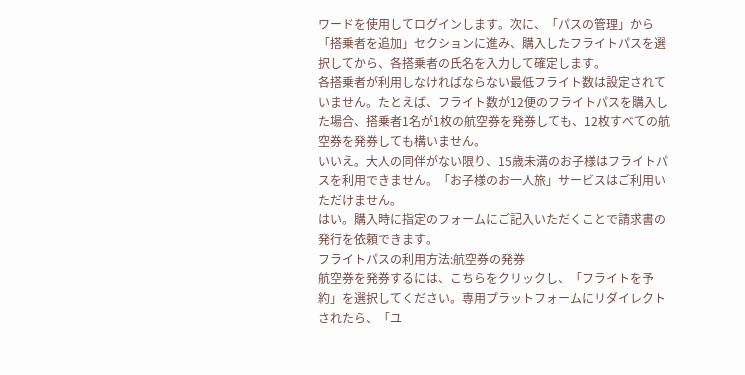ワードを使用してログインします。次に、「パスの管理」から「搭乗者を追加」セクションに進み、購入したフライトパスを選択してから、各搭乗者の氏名を入力して確定します。
各搭乗者が利用しなければならない最低フライト数は設定されていません。たとえば、フライト数が12便のフライトパスを購入した場合、搭乗者1名が1枚の航空券を発券しても、12枚すべての航空券を発券しても構いません。
いいえ。大人の同伴がない限り、15歳未満のお子様はフライトパスを利用できません。「お子様のお一人旅」サービスはご利用いただけません。
はい。購入時に指定のフォームにご記入いただくことで請求書の発行を依頼できます。
フライトパスの利用方法:航空券の発券
航空券を発券するには、こちらをクリックし、「フライトを予約」を選択してください。専用プラットフォームにリダイレクトされたら、「ユ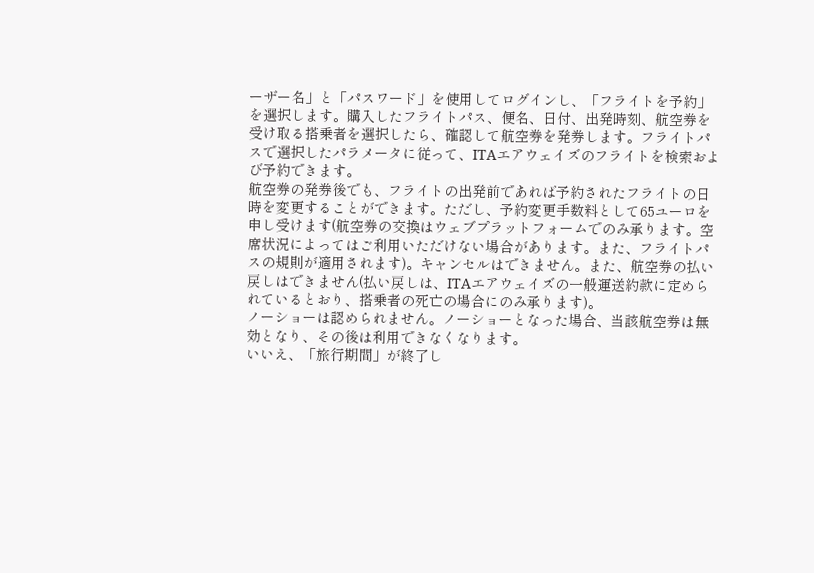ーザー名」と「パスワード」を使用してログインし、「フライトを予約」を選択します。購入したフライトパス、便名、日付、出発時刻、航空券を受け取る搭乗者を選択したら、確認して航空券を発券します。フライトパスで選択したパラメータに従って、ITAエアウェイズのフライトを検索および予約できます。
航空券の発券後でも、フライトの出発前であれば予約されたフライトの日時を変更することができます。ただし、予約変更手数料として65ユーロを申し受けます(航空券の交換はウェブプラットフォームでのみ承ります。空席状況によってはご利用いただけない場合があります。また、フライトパスの規則が適用されます)。キャンセルはできません。また、航空券の払い戻しはできません(払い戻しは、ITAエアウェイズの一般運送約款に定められているとおり、搭乗者の死亡の場合にのみ承ります)。
ノーショーは認められません。ノーショーとなった場合、当該航空券は無効となり、その後は利用できなくなります。
いいえ、「旅行期間」が終了し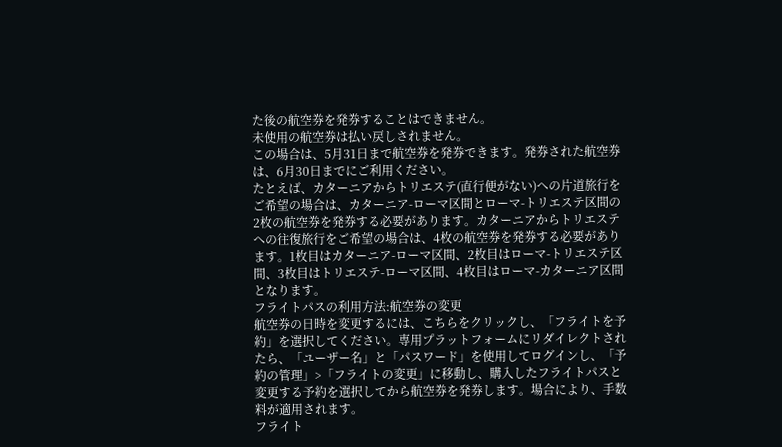た後の航空券を発券することはできません。
未使用の航空券は払い戻しされません。
この場合は、5月31日まで航空券を発券できます。発券された航空券は、6月30日までにご利用ください。
たとえば、カターニアからトリエステ(直行便がない)への片道旅行をご希望の場合は、カターニア-ローマ区間とローマ-トリエステ区間の2枚の航空券を発券する必要があります。カターニアからトリエステへの往復旅行をご希望の場合は、4枚の航空券を発券する必要があります。1枚目はカターニア-ローマ区間、2枚目はローマ-トリエステ区間、3枚目はトリエステ-ローマ区間、4枚目はローマ-カターニア区間となります。
フライトパスの利用方法:航空券の変更
航空券の日時を変更するには、こちらをクリックし、「フライトを予約」を選択してください。専用プラットフォームにリダイレクトされたら、「ユーザー名」と「パスワード」を使用してログインし、「予約の管理」>「フライトの変更」に移動し、購入したフライトパスと変更する予約を選択してから航空券を発券します。場合により、手数料が適用されます。
フライト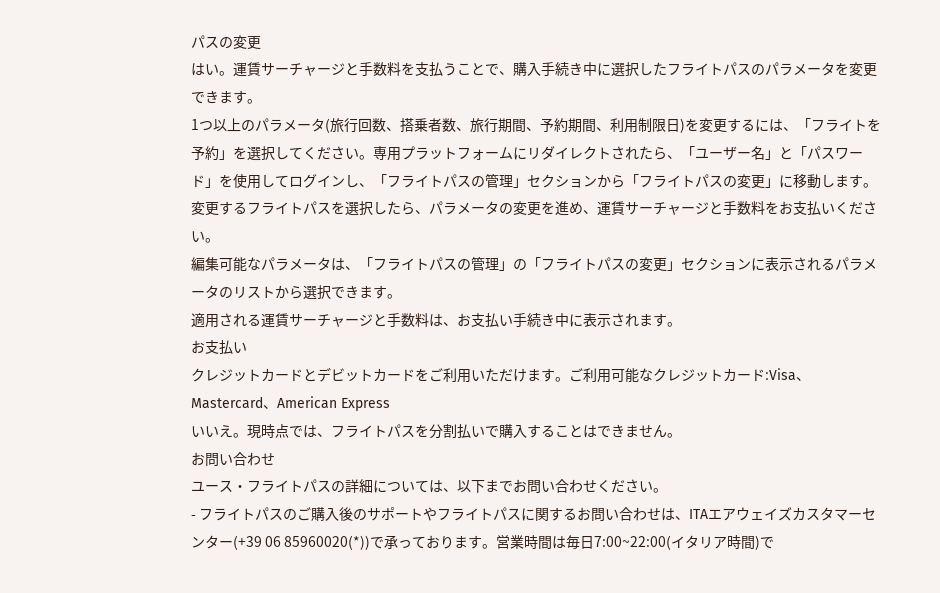パスの変更
はい。運賃サーチャージと手数料を支払うことで、購入手続き中に選択したフライトパスのパラメータを変更できます。
1つ以上のパラメータ(旅行回数、搭乗者数、旅行期間、予約期間、利用制限日)を変更するには、「フライトを予約」を選択してください。専用プラットフォームにリダイレクトされたら、「ユーザー名」と「パスワード」を使用してログインし、「フライトパスの管理」セクションから「フライトパスの変更」に移動します。変更するフライトパスを選択したら、パラメータの変更を進め、運賃サーチャージと手数料をお支払いください。
編集可能なパラメータは、「フライトパスの管理」の「フライトパスの変更」セクションに表示されるパラメータのリストから選択できます。
適用される運賃サーチャージと手数料は、お支払い手続き中に表示されます。
お支払い
クレジットカードとデビットカードをご利用いただけます。ご利用可能なクレジットカード:Visa、Mastercard、American Express
いいえ。現時点では、フライトパスを分割払いで購入することはできません。
お問い合わせ
ユース・フライトパスの詳細については、以下までお問い合わせください。
- フライトパスのご購入後のサポートやフライトパスに関するお問い合わせは、ITAエアウェイズカスタマーセンター(+39 06 85960020(*))で承っております。営業時間は毎日7:00~22:00(イタリア時間)で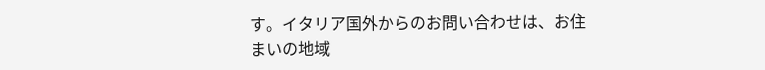す。イタリア国外からのお問い合わせは、お住まいの地域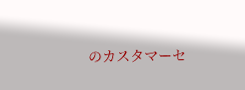のカスタマーセ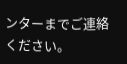ンターまでご連絡ください。